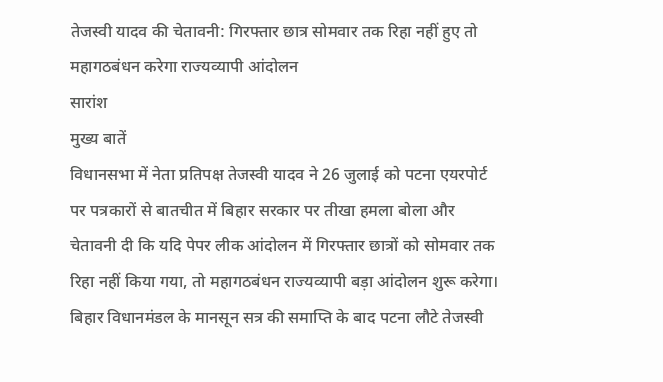तेजस्वी यादव की चेतावनी: गिरफ्तार छात्र सोमवार तक रिहा नहीं हुए तो महागठबंधन करेगा राज्यव्यापी आंदोलन
सारांश
मुख्य बातें
विधानसभा में नेता प्रतिपक्ष तेजस्वी यादव ने 26 जुलाई को पटना एयरपोर्ट पर पत्रकारों से बातचीत में बिहार सरकार पर तीखा हमला बोला और चेतावनी दी कि यदि पेपर लीक आंदोलन में गिरफ्तार छात्रों को सोमवार तक रिहा नहीं किया गया, तो महागठबंधन राज्यव्यापी बड़ा आंदोलन शुरू करेगा। बिहार विधानमंडल के मानसून सत्र की समाप्ति के बाद पटना लौटे तेजस्वी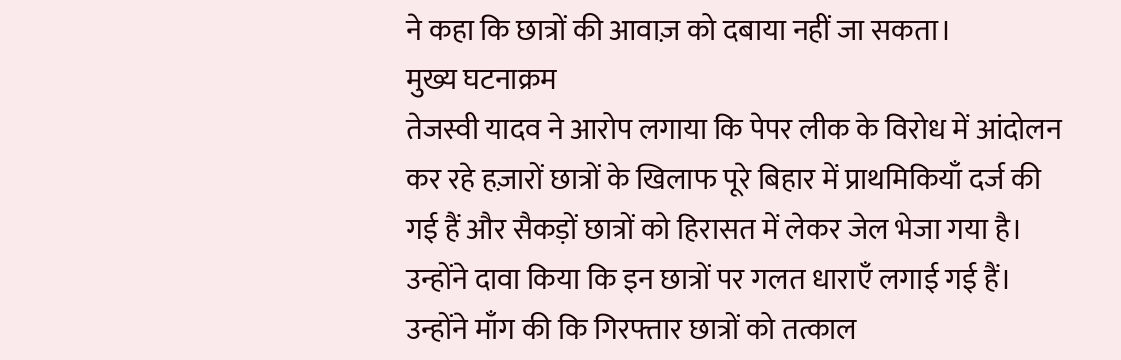ने कहा कि छात्रों की आवाज़ को दबाया नहीं जा सकता।
मुख्य घटनाक्रम
तेजस्वी यादव ने आरोप लगाया कि पेपर लीक के विरोध में आंदोलन कर रहे हज़ारों छात्रों के खिलाफ पूरे बिहार में प्राथमिकियाँ दर्ज की गई हैं और सैकड़ों छात्रों को हिरासत में लेकर जेल भेजा गया है। उन्होंने दावा किया कि इन छात्रों पर गलत धाराएँ लगाई गई हैं। उन्होंने माँग की कि गिरफ्तार छात्रों को तत्काल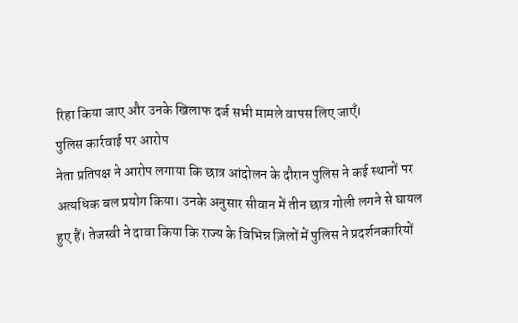रिहा किया जाए और उनके खिलाफ दर्ज सभी मामले वापस लिए जाएँ।
पुलिस कार्रवाई पर आरोप
नेता प्रतिपक्ष ने आरोप लगाया कि छात्र आंदोलन के दौरान पुलिस ने कई स्थानों पर अत्यधिक बल प्रयोग किया। उनके अनुसार सीवान में तीन छात्र गोली लगने से घायल हुए हैं। तेजस्वी ने दावा किया कि राज्य के विभिन्न ज़िलों में पुलिस ने प्रदर्शनकारियों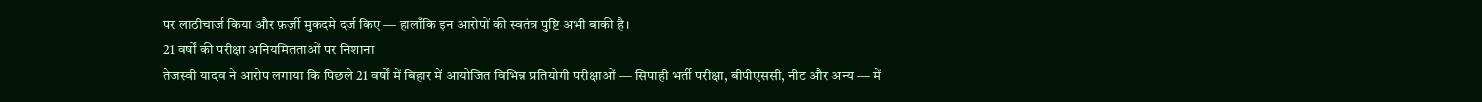पर लाठीचार्ज किया और फ़र्ज़ी मुकदमे दर्ज किए — हालाँकि इन आरोपों की स्वतंत्र पुष्टि अभी बाकी है।
21 वर्षों की परीक्षा अनियमितताओं पर निशाना
तेजस्वी यादव ने आरोप लगाया कि पिछले 21 वर्षों में बिहार में आयोजित विभिन्न प्रतियोगी परीक्षाओं — सिपाही भर्ती परीक्षा, बीपीएससी, नीट और अन्य — में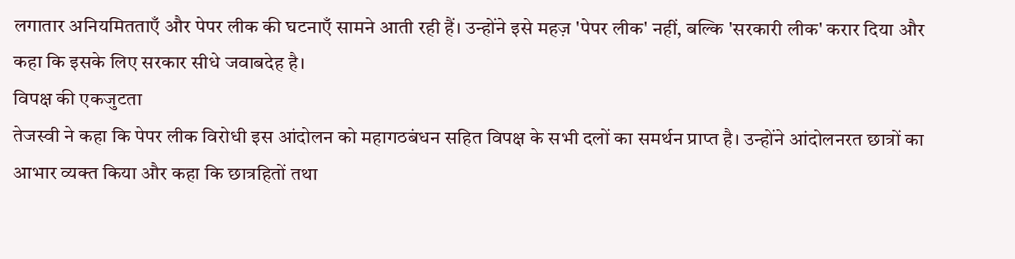लगातार अनियमितताएँ और पेपर लीक की घटनाएँ सामने आती रही हैं। उन्होंने इसे महज़ 'पेपर लीक' नहीं, बल्कि 'सरकारी लीक' करार दिया और कहा कि इसके लिए सरकार सीधे जवाबदेह है।
विपक्ष की एकजुटता
तेजस्वी ने कहा कि पेपर लीक विरोधी इस आंदोलन को महागठबंधन सहित विपक्ष के सभी दलों का समर्थन प्राप्त है। उन्होंने आंदोलनरत छात्रों का आभार व्यक्त किया और कहा कि छात्रहितों तथा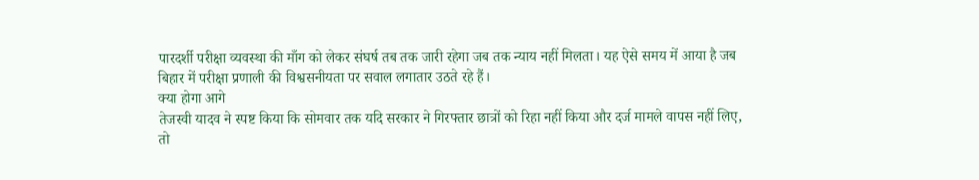पारदर्शी परीक्षा व्यवस्था की माँग को लेकर संघर्ष तब तक जारी रहेगा जब तक न्याय नहीं मिलता। यह ऐसे समय में आया है जब बिहार में परीक्षा प्रणाली की विश्वसनीयता पर सवाल लगातार उठते रहे हैं।
क्या होगा आगे
तेजस्वी यादव ने स्पष्ट किया कि सोमवार तक यदि सरकार ने गिरफ्तार छात्रों को रिहा नहीं किया और दर्ज मामले वापस नहीं लिए, तो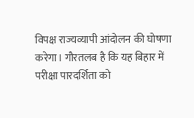विपक्ष राज्यव्यापी आंदोलन की घोषणा करेगा। गौरतलब है कि यह बिहार में परीक्षा पारदर्शिता को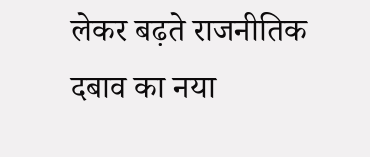लेकर बढ़ते राजनीतिक दबाव का नया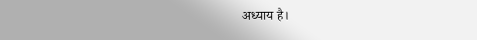अध्याय है।